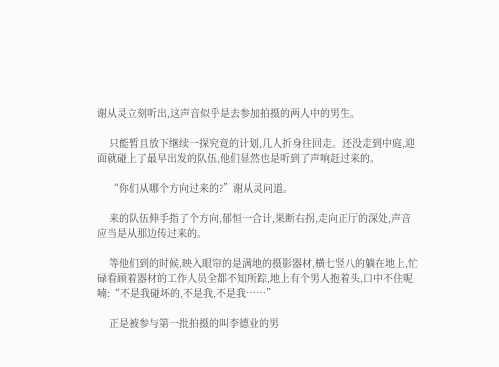谢从灵立刻听出,这声音似乎是去参加拍摄的两人中的男生。

    只能暂且放下继续一探究竟的计划,几人折身往回走。还没走到中庭,迎面就碰上了最早出发的队伍,他们显然也是听到了声响赶过来的。

    “你们从哪个方向过来的?”谢从灵问道。

    来的队伍伸手指了个方向,郁恒一合计,果断右拐,走向正厅的深处,声音应当是从那边传过来的。

    等他们到的时候,映入眼帘的是满地的摄影器材,横七竖八的躺在地上,忙碌看顾着器材的工作人员全都不知所踪,地上有个男人抱着头,口中不住呢喃:“不是我碰坏的,不是我,不是我……”

    正是被参与第一批拍摄的叫李德业的男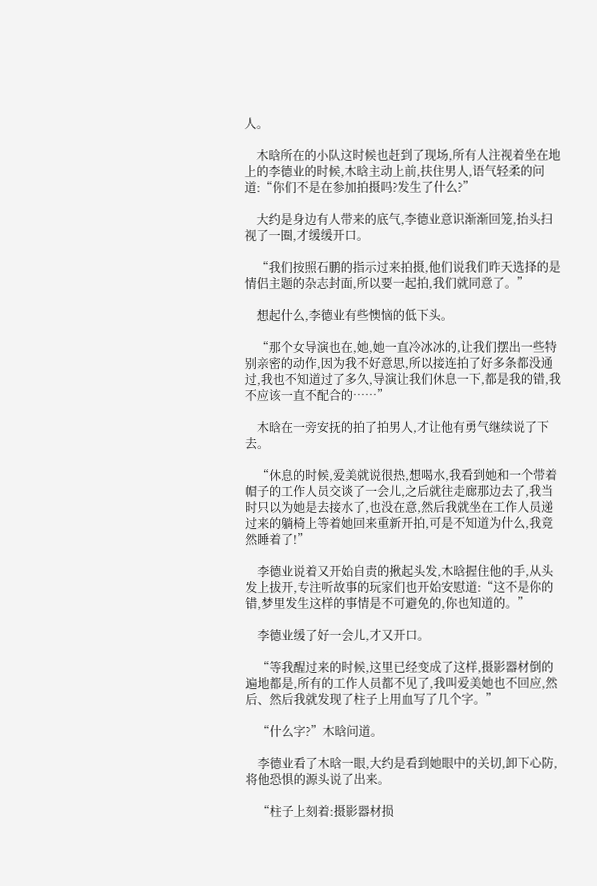人。

    木晗所在的小队这时候也赶到了现场,所有人注视着坐在地上的李德业的时候,木晗主动上前,扶住男人,语气轻柔的问道:“你们不是在参加拍摄吗?发生了什么?”

    大约是身边有人带来的底气,李德业意识渐渐回笼,抬头扫视了一圈,才缓缓开口。

    “我们按照石鹏的指示过来拍摄,他们说我们昨天选择的是情侣主题的杂志封面,所以要一起拍,我们就同意了。”

    想起什么,李德业有些懊恼的低下头。

    “那个女导演也在,她,她一直冷冰冰的,让我们摆出一些特别亲密的动作,因为我不好意思,所以接连拍了好多条都没通过,我也不知道过了多久,导演让我们休息一下,都是我的错,我不应该一直不配合的……”

    木晗在一旁安抚的拍了拍男人,才让他有勇气继续说了下去。

    “休息的时候,爱美就说很热,想喝水,我看到她和一个带着帽子的工作人员交谈了一会儿,之后就往走廊那边去了,我当时只以为她是去接水了,也没在意,然后我就坐在工作人员递过来的躺椅上等着她回来重新开拍,可是不知道为什么,我竟然睡着了!”

    李德业说着又开始自责的揪起头发,木晗握住他的手,从头发上拔开,专注听故事的玩家们也开始安慰道:“这不是你的错,梦里发生这样的事情是不可避免的,你也知道的。”

    李德业缓了好一会儿,才又开口。

    “等我醒过来的时候,这里已经变成了这样,摄影器材倒的遍地都是,所有的工作人员都不见了,我叫爱美她也不回应,然后、然后我就发现了柱子上用血写了几个字。”

    “什么字?”木晗问道。

    李德业看了木晗一眼,大约是看到她眼中的关切,卸下心防,将他恐惧的源头说了出来。

    “柱子上刻着:摄影器材损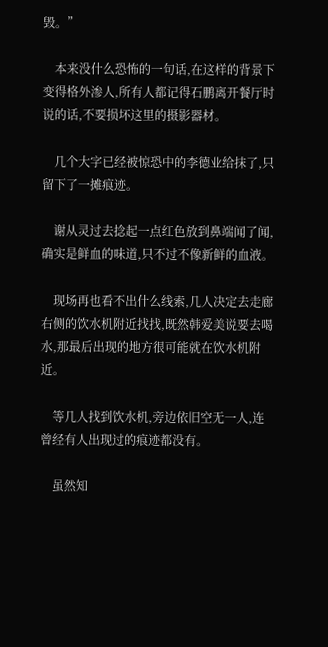毁。”

    本来没什么恐怖的一句话,在这样的背景下变得格外渗人,所有人都记得石鹏离开餐厅时说的话,不要损坏这里的摄影器材。

    几个大字已经被惊恐中的李德业给抹了,只留下了一摊痕迹。

    谢从灵过去捻起一点红色放到鼻端闻了闻,确实是鲜血的味道,只不过不像新鲜的血液。

    现场再也看不出什么线索,几人决定去走廊右侧的饮水机附近找找,既然韩爱美说要去喝水,那最后出现的地方很可能就在饮水机附近。

    等几人找到饮水机,旁边依旧空无一人,连曾经有人出现过的痕迹都没有。

    虽然知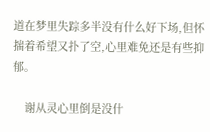道在梦里失踪多半没有什么好下场,但怀揣着希望又扑了空,心里难免还是有些抑郁。

    谢从灵心里倒是没什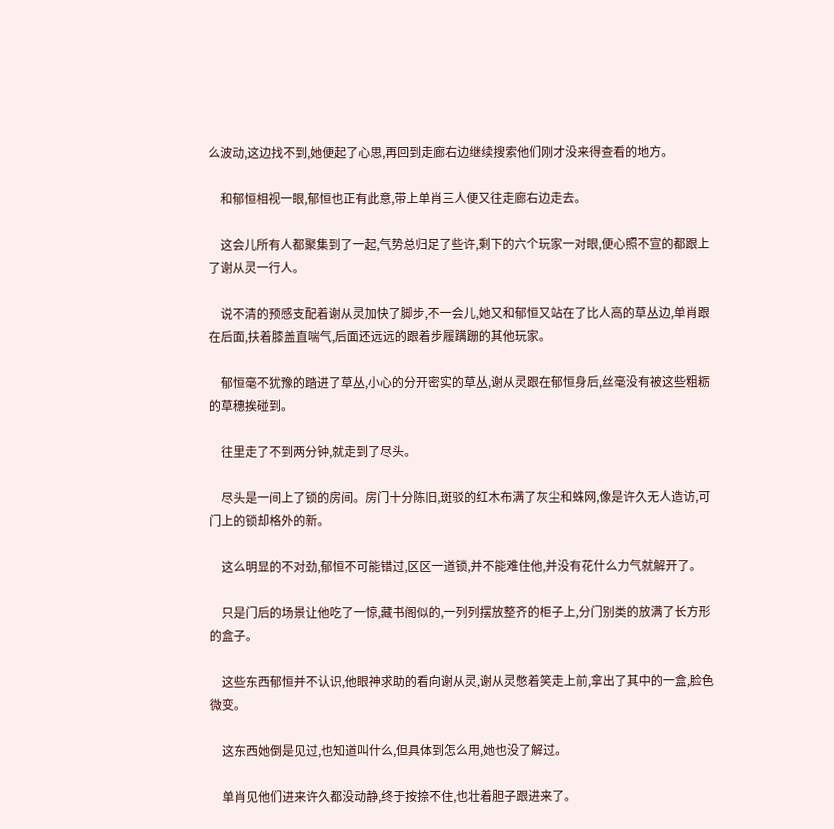么波动,这边找不到,她便起了心思,再回到走廊右边继续搜索他们刚才没来得查看的地方。

    和郁恒相视一眼,郁恒也正有此意,带上单肖三人便又往走廊右边走去。

    这会儿所有人都聚集到了一起,气势总归足了些许,剩下的六个玩家一对眼,便心照不宣的都跟上了谢从灵一行人。

    说不清的预感支配着谢从灵加快了脚步,不一会儿,她又和郁恒又站在了比人高的草丛边,单肖跟在后面,扶着膝盖直喘气,后面还远远的跟着步履蹒跚的其他玩家。

    郁恒毫不犹豫的踏进了草丛,小心的分开密实的草丛,谢从灵跟在郁恒身后,丝毫没有被这些粗粝的草穗挨碰到。

    往里走了不到两分钟,就走到了尽头。

    尽头是一间上了锁的房间。房门十分陈旧,斑驳的红木布满了灰尘和蛛网,像是许久无人造访,可门上的锁却格外的新。

    这么明显的不对劲,郁恒不可能错过,区区一道锁,并不能难住他,并没有花什么力气就解开了。

    只是门后的场景让他吃了一惊,藏书阁似的,一列列摆放整齐的柜子上,分门别类的放满了长方形的盒子。

    这些东西郁恒并不认识,他眼神求助的看向谢从灵,谢从灵憋着笑走上前,拿出了其中的一盒,脸色微变。

    这东西她倒是见过,也知道叫什么,但具体到怎么用,她也没了解过。

    单肖见他们进来许久都没动静,终于按捺不住,也壮着胆子跟进来了。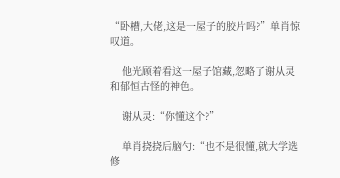“卧槽,大佬,这是一屋子的胶片吗?”单肖惊叹道。

    他光顾着看这一屋子馆藏,忽略了谢从灵和郁恒古怪的神色。

    谢从灵:“你懂这个?”

    单肖挠挠后脑勺:“也不是很懂,就大学选修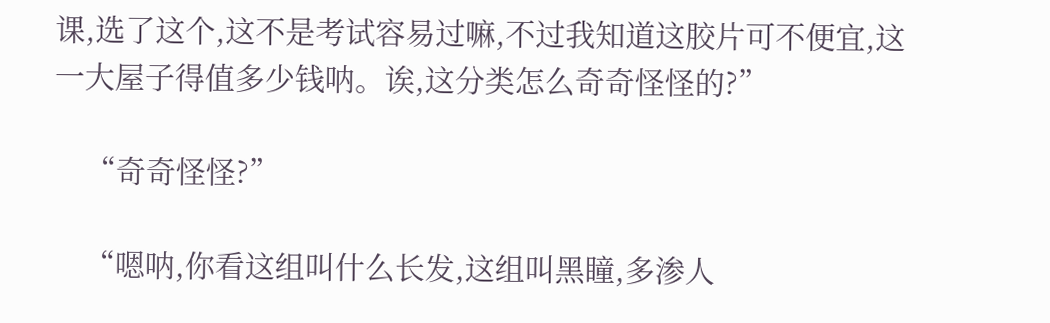课,选了这个,这不是考试容易过嘛,不过我知道这胶片可不便宜,这一大屋子得值多少钱呐。诶,这分类怎么奇奇怪怪的?”

    “奇奇怪怪?”

    “嗯呐,你看这组叫什么长发,这组叫黑瞳,多渗人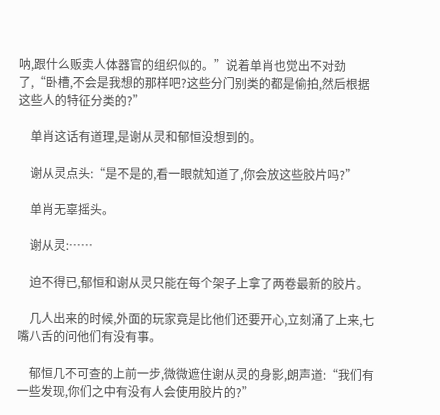呐,跟什么贩卖人体器官的组织似的。”说着单肖也觉出不对劲了,“卧槽,不会是我想的那样吧?这些分门别类的都是偷拍,然后根据这些人的特征分类的?”

    单肖这话有道理,是谢从灵和郁恒没想到的。

    谢从灵点头:“是不是的,看一眼就知道了,你会放这些胶片吗?”

    单肖无辜摇头。

    谢从灵:……

    迫不得已,郁恒和谢从灵只能在每个架子上拿了两卷最新的胶片。

    几人出来的时候,外面的玩家竟是比他们还要开心,立刻涌了上来,七嘴八舌的问他们有没有事。

    郁恒几不可查的上前一步,微微遮住谢从灵的身影,朗声道:“我们有一些发现,你们之中有没有人会使用胶片的?”